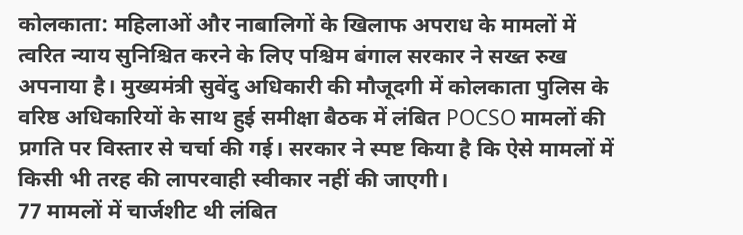कोलकाता: महिलाओं और नाबालिगों के खिलाफ अपराध के मामलों में त्वरित न्याय सुनिश्चित करने के लिए पश्चिम बंगाल सरकार ने सख्त रुख अपनाया है। मुख्यमंत्री सुवेंदु अधिकारी की मौजूदगी में कोलकाता पुलिस के वरिष्ठ अधिकारियों के साथ हुई समीक्षा बैठक में लंबित POCSO मामलों की प्रगति पर विस्तार से चर्चा की गई। सरकार ने स्पष्ट किया है कि ऐसे मामलों में किसी भी तरह की लापरवाही स्वीकार नहीं की जाएगी।
77 मामलों में चार्जशीट थी लंबित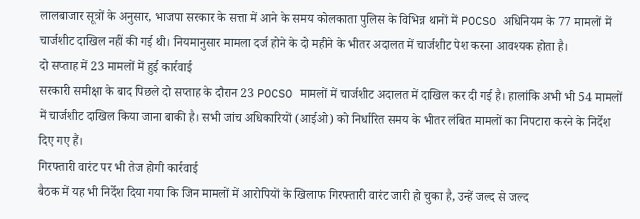लालबाजार सूत्रों के अनुसार, भाजपा सरकार के सत्ता में आने के समय कोलकाता पुलिस के विभिन्न थानों में POCSO अधिनियम के 77 मामलों में चार्जशीट दाखिल नहीं की गई थी। नियमानुसार मामला दर्ज होने के दो महीने के भीतर अदालत में चार्जशीट पेश करना आवश्यक होता है।
दो सप्ताह में 23 मामलों में हुई कार्रवाई
सरकारी समीक्षा के बाद पिछले दो सप्ताह के दौरान 23 POCSO मामलों में चार्जशीट अदालत में दाखिल कर दी गई है। हालांकि अभी भी 54 मामलों में चार्जशीट दाखिल किया जाना बाकी है। सभी जांच अधिकारियों (आईओ) को निर्धारित समय के भीतर लंबित मामलों का निपटारा करने के निर्देश दिए गए हैं।
गिरफ्तारी वारंट पर भी तेज होगी कार्रवाई
बैठक में यह भी निर्देश दिया गया कि जिन मामलों में आरोपियों के खिलाफ गिरफ्तारी वारंट जारी हो चुका है, उन्हें जल्द से जल्द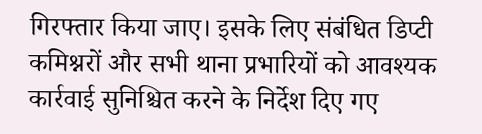गिरफ्तार किया जाए। इसके लिए संबंधित डिप्टी कमिश्नरों और सभी थाना प्रभारियों को आवश्यक कार्रवाई सुनिश्चित करने के निर्देश दिए गए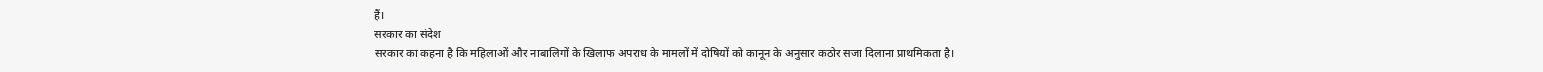हैं।
सरकार का संदेश
सरकार का कहना है कि महिलाओं और नाबालिगों के खिलाफ अपराध के मामलों में दोषियों को कानून के अनुसार कठोर सजा दिलाना प्राथमिकता है।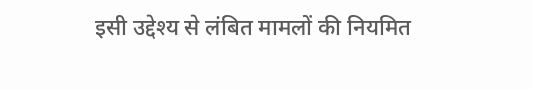इसी उद्देश्य से लंबित मामलों की नियमित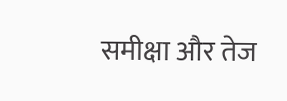समीक्षा और तेज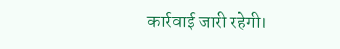कार्रवाई जारी रहेगी।